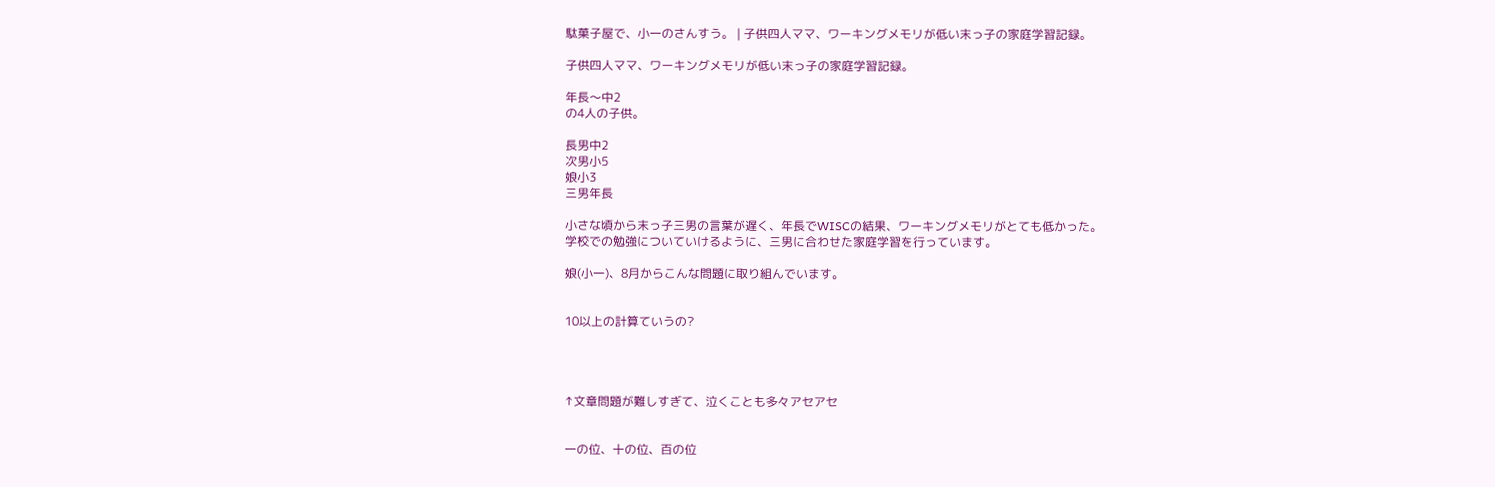駄菓子屋で、小一のさんすう。 | 子供四人ママ、ワーキングメモリが低い末っ子の家庭学習記録。

子供四人ママ、ワーキングメモリが低い末っ子の家庭学習記録。

年長〜中2
の4人の子供。

長男中2
次男小5
娘小3
三男年長

小さな頃から末っ子三男の言葉が遅く、年長でWISCの結果、ワーキングメモリがとても低かった。
学校での勉強についていけるように、三男に合わせた家庭学習を行っています。

娘(小一)、8月からこんな問題に取り組んでいます。


10以上の計算ていうの?




↑文章問題が難しすぎて、泣くことも多々アセアセ


一の位、十の位、百の位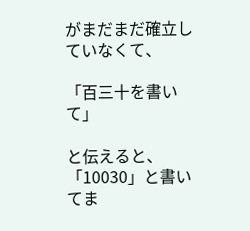がまだまだ確立していなくて、

「百三十を書いて」

と伝えると、「10030」と書いてま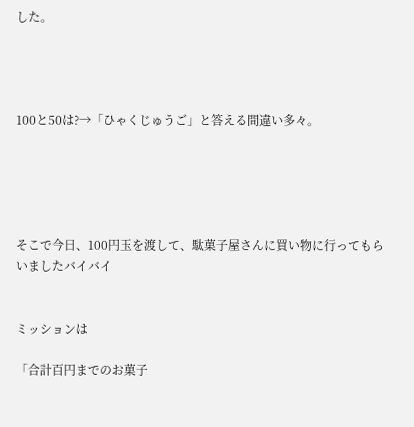した。




100と50は?→「ひゃくじゅうご」と答える間違い多々。





そこで今日、100円玉を渡して、駄菓子屋さんに買い物に行ってもらいましたバイバイ


ミッションは

「合計百円までのお菓子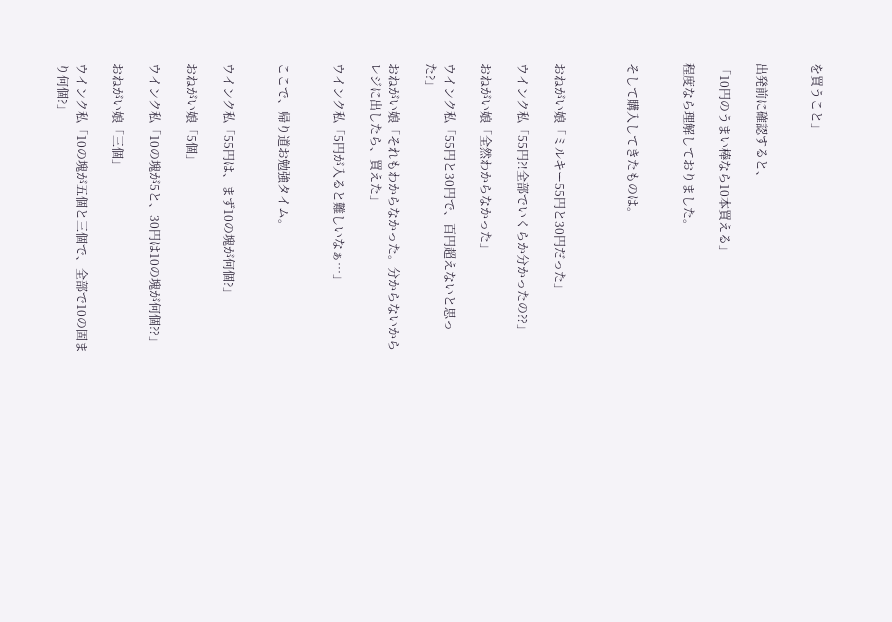を買うこと」


出発前に確認すると、

「10円のうまい棒なら10本買える」

程度なら理解しておりました。


そして購入してきたものは。



おねがい娘「ミルキー55円と30円だった」

ウインク私「55円⁈全部でいくらか分かったの⁇」

おねがい娘「全然わからなかった」

ウインク私「55円と30円で、百円超えないと思った?」

おねがい娘「それもわからなかった。分からないからレジに出したら、買えた」

ウインク私「5円が入ると難しいなぁ…」


ここで、帰り道お勉強タイム。


ウインク私「55円は、まず10の塊が何個?」

おねがい娘「5個」

ウインク私「10の塊が5と、30円は10の塊が何個⁇」

おねがい娘「三個」

ウインク私「10の塊が五個と三個で、全部で10の固まり何個?」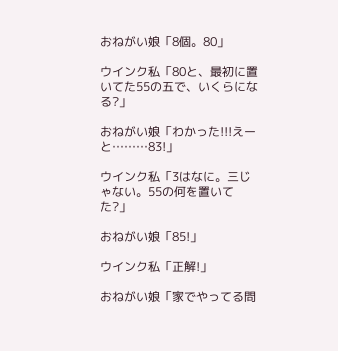おねがい娘「8個。80」

ウインク私「80と、最初に置いてた55の五で、いくらになる?」

おねがい娘「わかった!!!えーと………83!」

ウインク私「3はなに。三じゃない。55の何を置いてた?」

おねがい娘「85!」

ウインク私「正解!」

おねがい娘「家でやってる問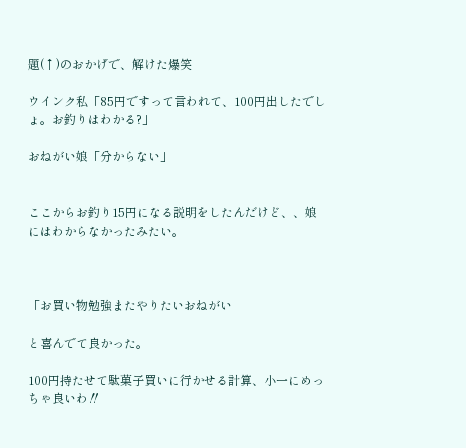題(↑)のおかげで、解けた爆笑

ウインク私「85円ですって言われて、100円出したでしょ。お釣りはわかる?」

おねがい娘「分からない」


ここからお釣り15円になる説明をしたんだけど、、娘にはわからなかったみたい。



「お買い物勉強またやりたいおねがい

と喜んでて良かった。

100円持たせて駄菓子買いに行かせる計算、小一にめっちゃ良いわ‼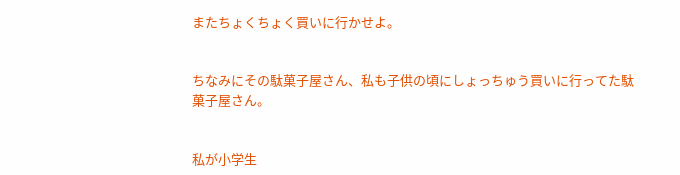またちょくちょく買いに行かせよ。


ちなみにその駄菓子屋さん、私も子供の頃にしょっちゅう買いに行ってた駄菓子屋さん。


私が小学生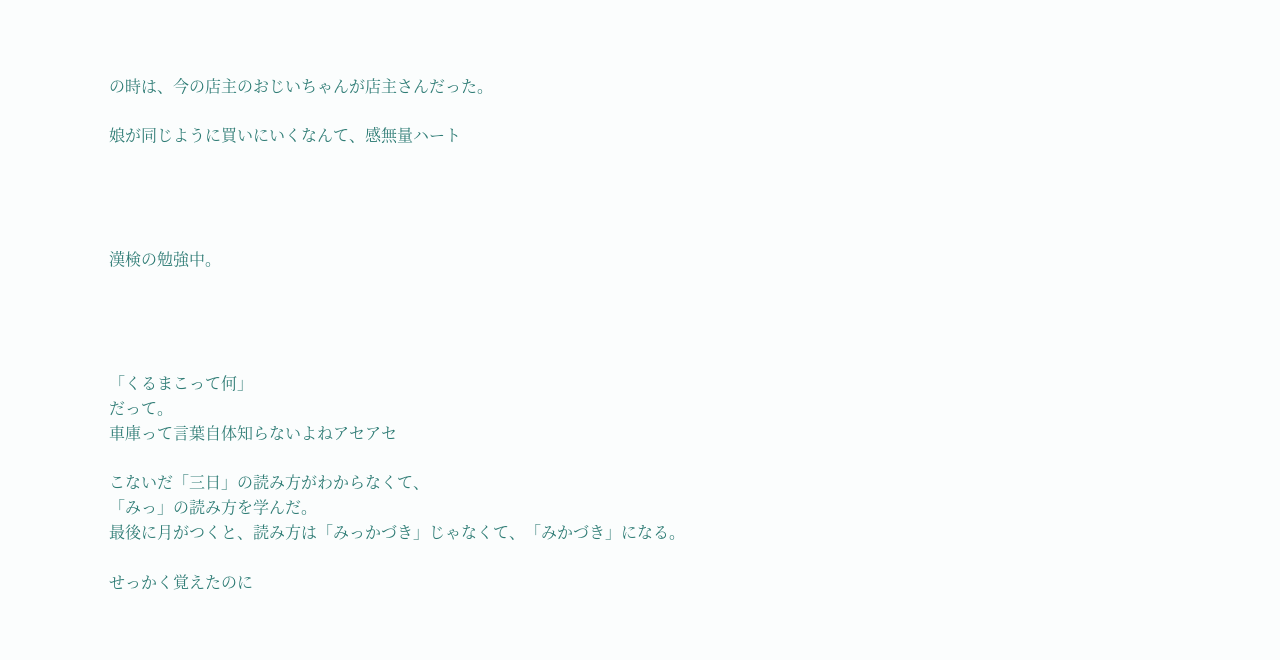の時は、今の店主のおじいちゃんが店主さんだった。

娘が同じように買いにいくなんて、感無量ハート




漢検の勉強中。




「くるまこって何」
だって。
車庫って言葉自体知らないよねアセアセ

こないだ「三日」の読み方がわからなくて、
「みっ」の読み方を学んだ。
最後に月がつくと、読み方は「みっかづき」じゃなくて、「みかづき」になる。

せっかく覚えたのに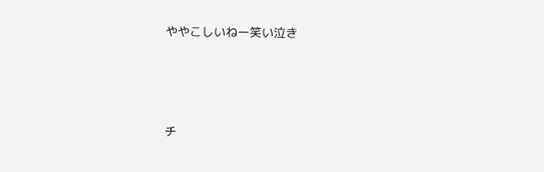ややこしいねー笑い泣き






チ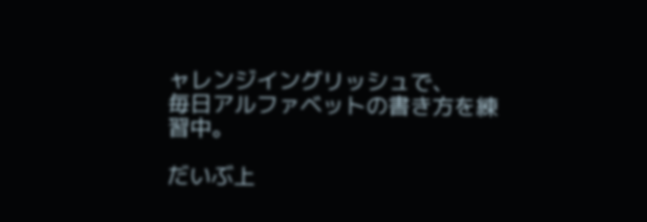ャレンジイングリッシュで、
毎日アルファベットの書き方を練習中。

だいぶ上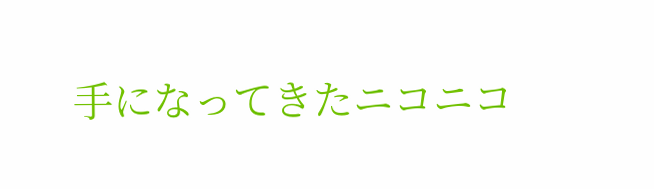手になってきたニコニコ